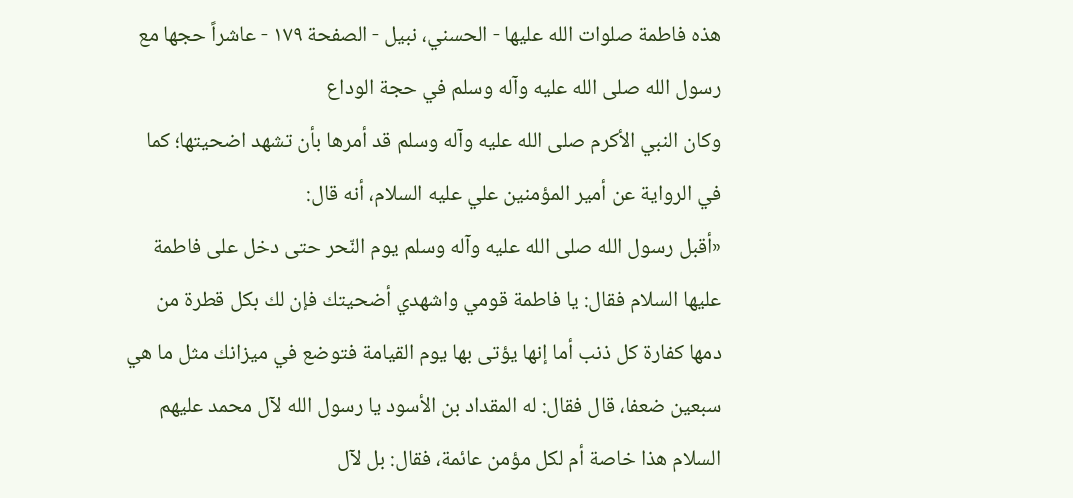هذه فاطمة صلوات الله عليها - الحسني، نبيل - الصفحة ١٧٩ - عاشراً حجها مع رسول الله صلى الله عليه وآله وسلم في حجة الوداع
وكان النبي الأكرم صلى الله عليه وآله وسلم قد أمرها بأن تشهد اضحيتها؛ كما في الرواية عن أمير المؤمنين علي عليه السلام، أنه قال:
«أقبل رسول الله صلى الله عليه وآله وسلم يوم النّحر حتى دخل على فاطمة عليها السلام فقال: يا فاطمة قومي واشهدي أضحيتك فإن لك بكل قطرة من دمها كفارة كل ذنب أما إنها يؤتى بها يوم القيامة فتوضع في ميزانك مثل ما هي سبعين ضعفا، قال فقال: له المقداد بن الأسود يا رسول الله لآل محمد عليهم السلام هذا خاصة أم لكل مؤمن عائمة، فقال: بل لآل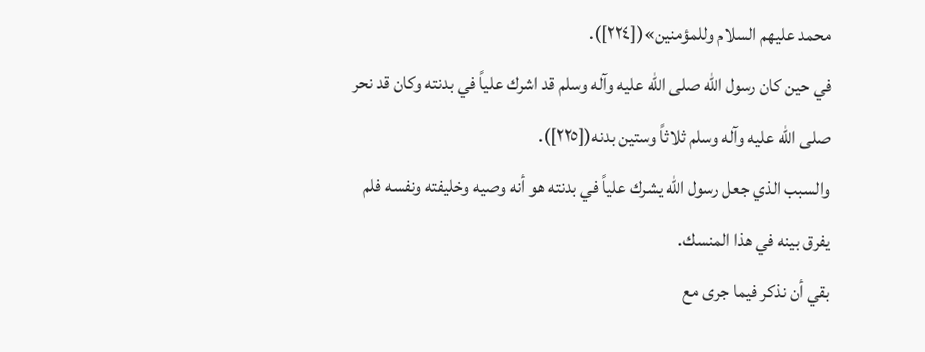محمد عليهم السلام وللمؤمنين»([٢٢٤]).
في حين كان رسول الله صلى الله عليه وآله وسلم قد اشرك علياً في بدنته وكان قد نحر صلى الله عليه وآله وسلم ثلاثاً وستين بدنه([٢٢٥]).
والسبب الذي جعل رسول الله يشرك علياً في بدنته هو أنه وصيه وخليفته ونفسه فلم يفرق بينه في هذا المنسك.
بقي أن نذكر فيما جرى مع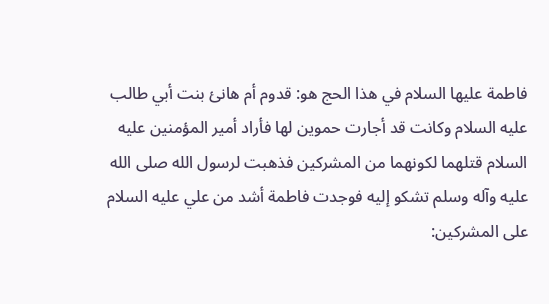فاطمة عليها السلام في هذا الحج هو: قدوم أم هانئ بنت أبي طالب عليه السلام وكانت قد أجارت حموين لها فأراد أمير المؤمنين عليه السلام قتلهما لكونهما من المشركين فذهبت لرسول الله صلى الله عليه وآله وسلم تشكو إليه فوجدت فاطمة أشد من علي عليه السلام على المشركين: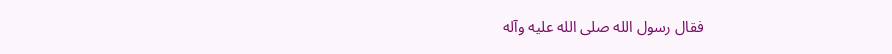فقال رسول الله صلى الله عليه وآله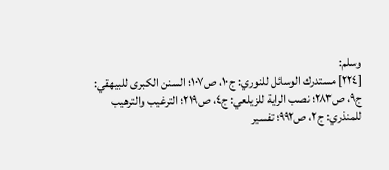وسلم:
[٢٢٤] مستدرك الوسائل للنوري: ج١٠، ص١٠٧؛ السنن الكبرى للبيهقي: ج٩، ص٢٨٣؛ نصب الراية للزيلعي: ج٤، ص٢١٩؛ الترغيب والترهيب للمنذري: ج٢، ص٩٩٢؛ تفسير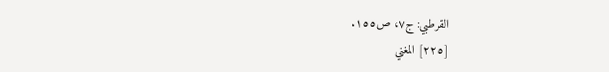القرطبي: ج٧، ص١٥٥.
[٢٢٥] المغني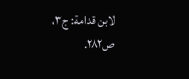لابن قدامة: ج٣، ص٢٨٢.